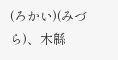(ろかい)(みづら)、木緜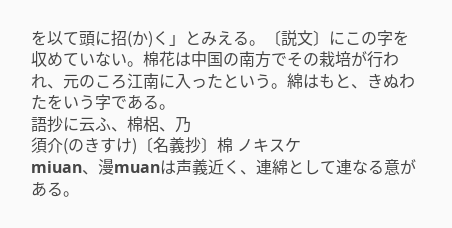を以て頭に招(か)く」とみえる。〔説文〕にこの字を収めていない。棉花は中国の南方でその栽培が行われ、元のころ江南に入ったという。綿はもと、きぬわたをいう字である。
語抄に云ふ、棉梠、乃
須介(のきすけ)〔名義抄〕棉 ノキスケ
miuan、漫muanは声義近く、連綿として連なる意がある。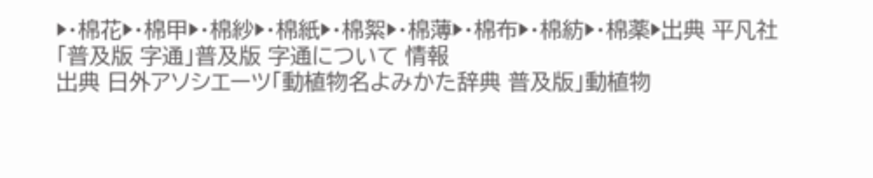▶・棉花▶・棉甲▶・棉紗▶・棉紙▶・棉絮▶・棉薄▶・棉布▶・棉紡▶・棉薬▶出典 平凡社「普及版 字通」普及版 字通について 情報
出典 日外アソシエーツ「動植物名よみかた辞典 普及版」動植物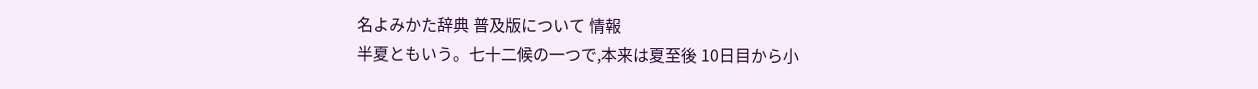名よみかた辞典 普及版について 情報
半夏ともいう。七十二候の一つで,本来は夏至後 10日目から小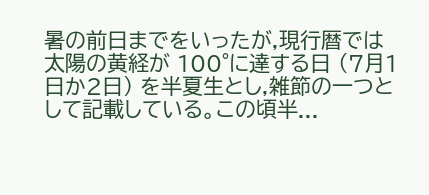暑の前日までをいったが,現行暦では太陽の黄経が 100°に達する日 (7月1日か2日) を半夏生とし,雑節の一つとして記載している。この頃半...